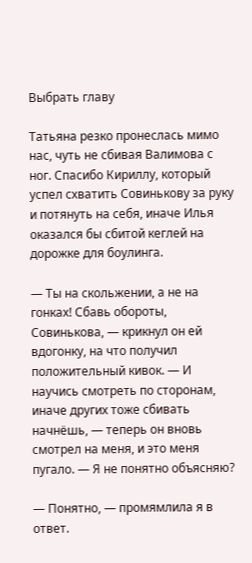Выбрать главу

Татьяна резко пронеслась мимо нас, чуть не сбивая Валимова с ног. Спасибо Кириллу, который успел схватить Совинькову за руку и потянуть на себя, иначе Илья оказался бы сбитой кеглей на дорожке для боулинга.

— Ты на скольжении, а не на гонках! Сбавь обороты, Совинькова, — крикнул он ей вдогонку, на что получил положительный кивок. — И научись смотреть по сторонам, иначе других тоже сбивать начнёшь, — теперь он вновь смотрел на меня, и это меня пугало. — Я не понятно объясняю?

— Понятно, — промямлила я в ответ.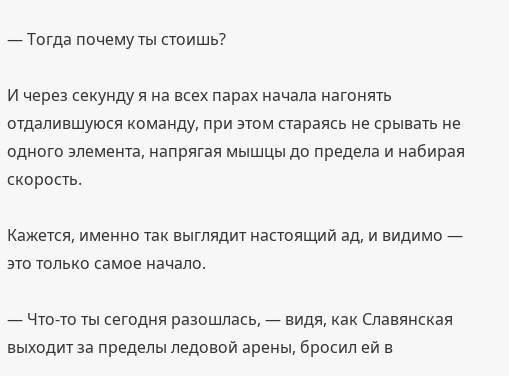— Тогда почему ты стоишь?

И через секунду я на всех парах начала нагонять отдалившуюся команду, при этом стараясь не срывать не одного элемента, напрягая мышцы до предела и набирая скорость.

Кажется, именно так выглядит настоящий ад, и видимо — это только самое начало.

— Что-то ты сегодня разошлась, — видя, как Славянская выходит за пределы ледовой арены, бросил ей в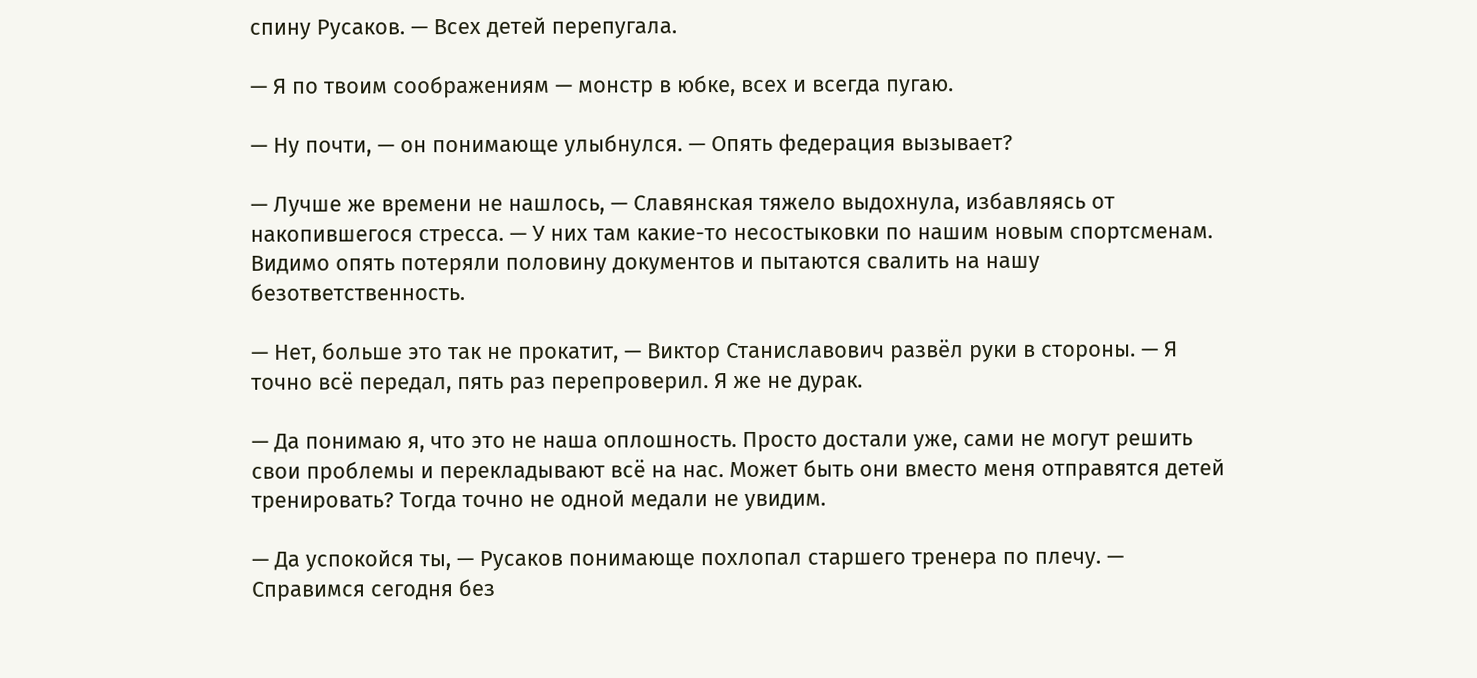спину Русаков. — Всех детей перепугала.

— Я по твоим соображениям — монстр в юбке, всех и всегда пугаю.

— Ну почти, — он понимающе улыбнулся. — Опять федерация вызывает?

— Лучше же времени не нашлось, — Славянская тяжело выдохнула, избавляясь от накопившегося стресса. — У них там какие-то несостыковки по нашим новым спортсменам. Видимо опять потеряли половину документов и пытаются свалить на нашу безответственность.

— Нет, больше это так не прокатит, — Виктор Станиславович развёл руки в стороны. — Я точно всё передал, пять раз перепроверил. Я же не дурак.

— Да понимаю я, что это не наша оплошность. Просто достали уже, сами не могут решить свои проблемы и перекладывают всё на нас. Может быть они вместо меня отправятся детей тренировать? Тогда точно не одной медали не увидим.

— Да успокойся ты, — Русаков понимающе похлопал старшего тренера по плечу. — Справимся сегодня без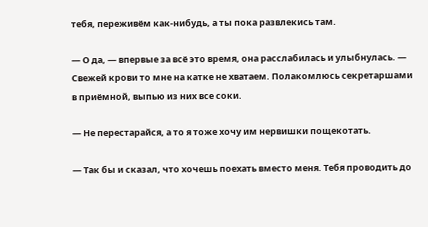тебя, переживём как-нибудь, а ты пока развлекись там.

— О да, — впервые за всё это время, она расслабилась и улыбнулась. — Свежей крови то мне на катке не хватаем. Полакомлюсь секретаршами в приёмной, выпью из них все соки.

— Не перестарайся, а то я тоже хочу им нервишки пощекотать.

— Так бы и сказал, что хочешь поехать вместо меня. Тебя проводить до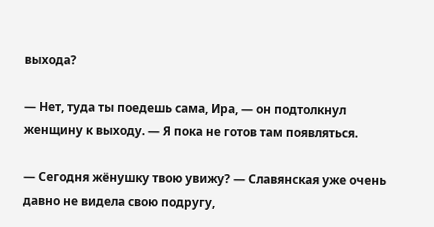выхода?

— Нет, туда ты поедешь сама, Ира, — он подтолкнул женщину к выходу. — Я пока не готов там появляться.

— Сегодня жёнушку твою увижу? — Славянская уже очень давно не видела свою подругу,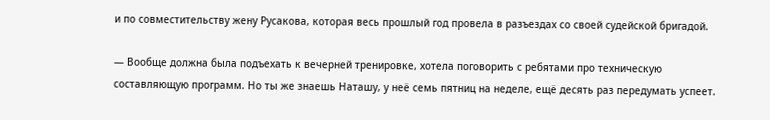и по совместительству жену Русакова, которая весь прошлый год провела в разъездах со своей судейской бригадой.

— Вообще должна была подъехать к вечерней тренировке, хотела поговорить с ребятами про техническую составляющую программ. Но ты же знаешь Наташу, у неё семь пятниц на неделе, ещё десять раз передумать успеет.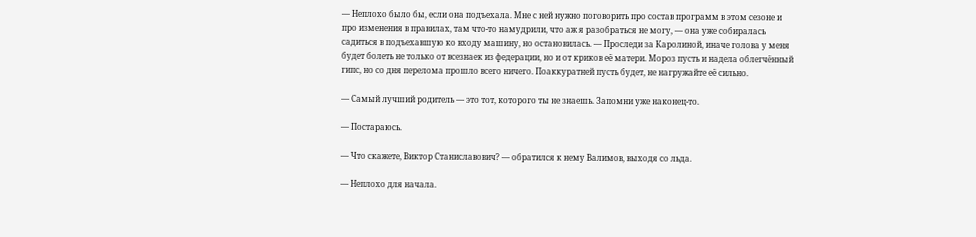— Неплохо было бы, если она подъехала. Мне с ней нужно поговорить про состав программ в этом сезоне и про изменения в правилах, там что-то намудрили, что аж я разобраться не могу, — она уже собиралась садиться в подъехавшую ко входу машину, но остановилась. — Проследи за Каролиной, иначе голова у меня будет болеть не только от всезнаек из федерации, но и от криков её матери. Мороз пусть и надела облегчённый гипс, но со дня перелома прошло всего ничего. Поаккуратней пусть будет, не нагружайте её сильно.

— Самый лучший родитель — это тот, которого ты не знаешь. Запомни уже наконец-то.

— Постараюсь.

— Что скажете, Виктор Станиславович? — обратился к нему Валимов, выходя со льда.

— Неплохо для начала.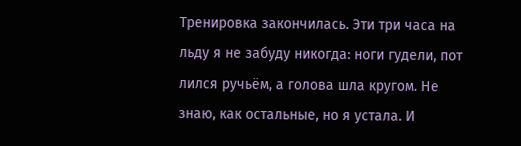Тренировка закончилась. Эти три часа на льду я не забуду никогда: ноги гудели, пот лился ручьём, а голова шла кругом. Не знаю, как остальные, но я устала. И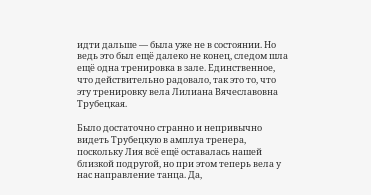идти дальше — была уже не в состоянии. Но ведь это был ещё далеко не конец, следом шла ещё одна тренировка в зале. Единственное, что действительно радовало, так это то, что эту тренировку вела Лилиана Вячеславовна Трубецкая.

Было достаточно странно и непривычно видеть Трубецкую в амплуа тренера, поскольку Лия всё ещё оставалась нашей близкой подругой, но при этом теперь вела у нас направление танца. Да,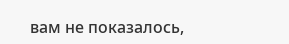вам не показалось,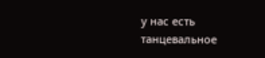у нас есть танцевальное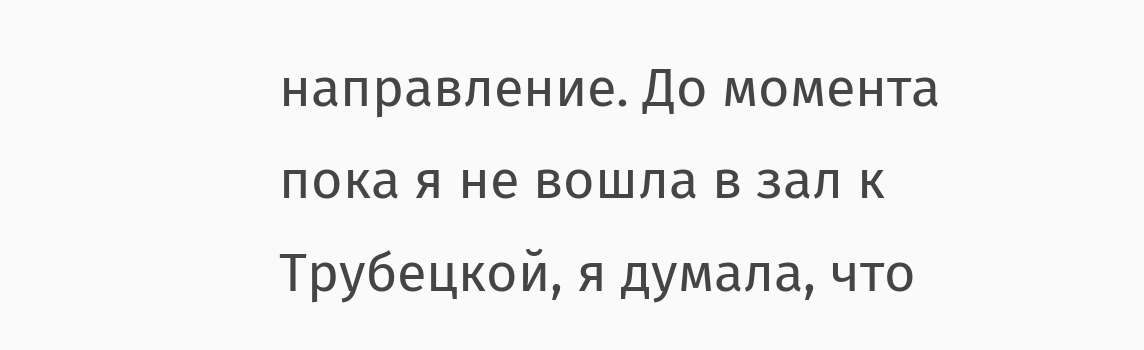направление. До момента пока я не вошла в зал к Трубецкой, я думала, что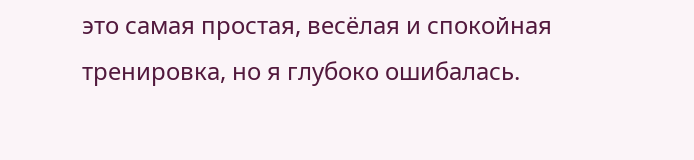это самая простая, весёлая и спокойная тренировка, но я глубоко ошибалась.